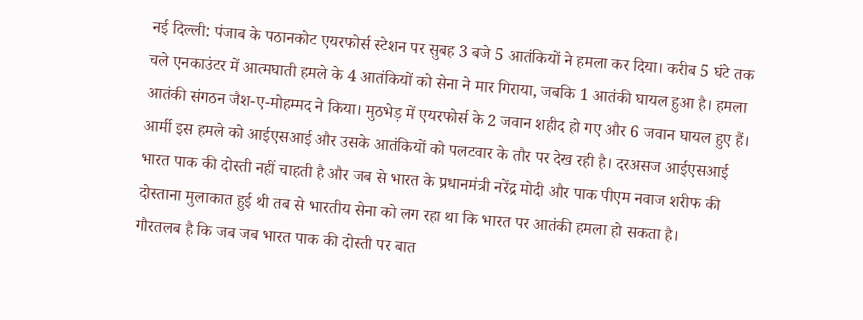नई दिल्ली: पंजाब के पठानकोट एयरफोर्स स्टेशन पर सुबह 3 बजे 5 आतंकियों ने हमला कर दिया। करीब 5 घंटे तक चले एनकाउंटर में आत्मघाती हमले के 4 आतंकियों को सेना ने मार गिराया, जबकि 1 आतंकी घायल हुआ है। हमला आतंकी संगठन जैश-ए-मोहम्मद ने किया। मुठभेड़ में एयरफोर्स के 2 जवान शहीद हो गए और 6 जवान घायल हुए हैं। आर्मी इस हमले को आईएसआई और उसके आतंकियों को पलटवार के तौर पर देख रही है। दरअसज आईएसआई भारत पाक की दोस्ती नहीं चाहती है और जब से भारत के प्रधानमंत्री नरेंद्र मोदी और पाक पीएम नवाज शरीफ की दोस्ताना मुलाकात हुई थी तब से भारतीय सेना को लग रहा था कि भारत पर आतंकी हमला हो सकता है।
गौरतलब है कि जब जब भारत पाक की दोस्ती पर बात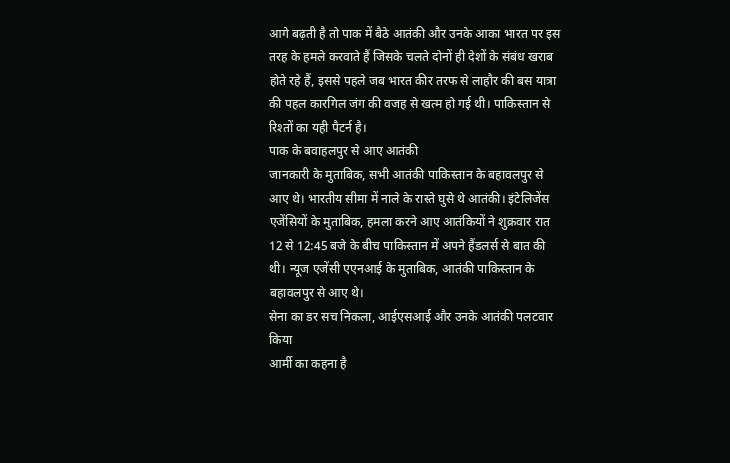आगे बढ़ती है तो पाक में बैठे आतंकी और उनके आका भारत पर इस तरह के हमले करवाते हैं जिसके चलते दोनों ही देशों के संबंध खराब होते रहे हैं, इससे पहले जब भारत कीर तरफ से लाहौर की बस यात्रा की पहल कारगिल जंग की वजह से खत्म हो गई थी। पाकिस्तान से रिश्तों का यही पैटर्न है।
पाक के बवाहलपुर से आए आतंकी
जानकारी के मुताबिक, सभी आतंकी पाकिस्तान के बहावलपुर से आए थे। भारतीय सीमा में नाले के रास्ते घुसे थे आतंकी। इंटेलिजेंस एजेंसियों के मुताबिक, हमला करने आए आतंकियों ने शुक्रवार रात 12 से 12:45 बजे के बीच पाकिस्तान में अपने हैंडलर्स से बात की थी। न्यूज एजेंसी एएनआई के मुताबिक, आतंकी पाकिस्तान के बहावलपुर से आए थे।
सेना का डर सच निकला, आईएसआई और उनके आतंकी पलटवार किया
आर्मी का कहना है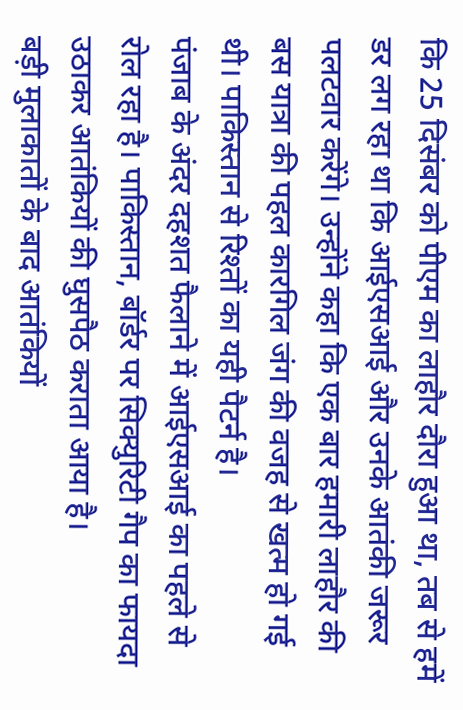कि 25 दिसंबर को पीएम का लाहौर दौरा हुआ था, तब से हमें डर लग रहा था कि आईएसआई और उनके आतंकी जरूर पलटवार करेंगे। उन्होंने कहा कि एक बार हमारी लाहौर की बस यात्रा की पहल कारगिल जंग की वजह से खत्म हो गई थी। पाकिस्तान से रिश्तों का यही पैटर्न है।
पंजाब के अंदर दहशत फैलाने में आईएसआई का पहले से रोल रहा है। पाकिस्तान, बॉर्डर पर सिक्युरिटी गैप का फायदा उठाकर आतंकियों की घुसपैठ कराता आया है।
बड़ी मुलाकातों के बाद आतंकियों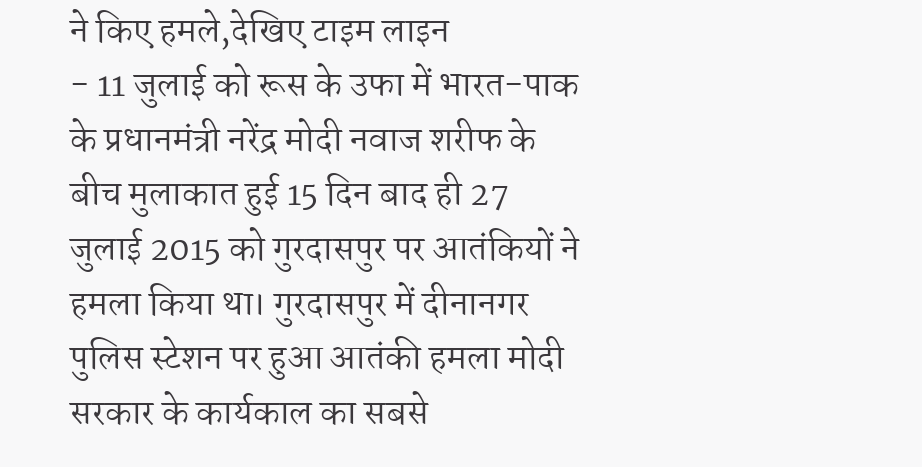ने किए हमले,देखिए टाइम लाइन
- 11 जुलाई को रूस के उफा में भारत-पाक के प्रधानमंत्री नरेंद्र मोदी नवाज शरीफ के बीच मुलाकात हुई 15 दिन बाद ही 27 जुलाई 2015 को गुरदासपुर पर आतंकियों ने हमला किया था। गुरदासपुर में दीनानगर पुलिस स्टेशन पर हुआ आतंकी हमला मोदी सरकार के कार्यकाल का सबसे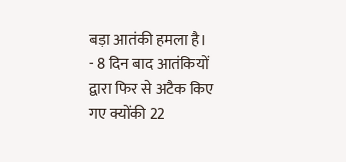बड़ा आतंकी हमला है।
- 8 दिन बाद आतंकियों द्वारा फिर से अटैक किए गए क्योंकी 22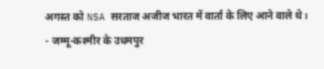अगस्त को NSA सरताज अजीज भारत में वार्ता के लिए आने वाले थे।
- जम्मू-कश्मीर के उधमपुर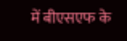में बीएसएफ के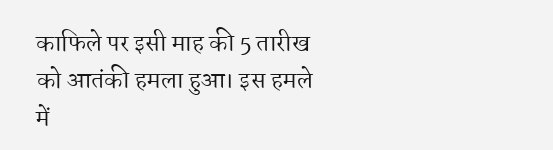काफिले पर इसी माह की 5 तारीख को आतंकी हमला हुआ। इस हमले में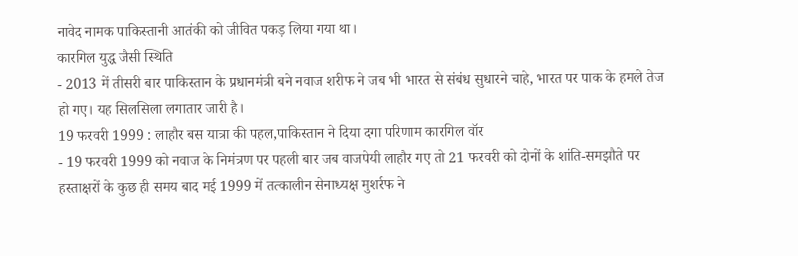नावेद नामक पाकिस्तानी आतंकी को जीवित पकड़ लिया गया था।
कारगिल युद्ध जैसी स्थिति
- 2013 में तीसरी बार पाकिस्तान के प्रधानमंत्री बने नवाज शरीफ ने जब भी भारत से संबंध सुधारने चाहे, भारत पर पाक के हमले तेज हो गए। यह सिलसिला लगातार जारी है।
19 फरवरी 1999 : लाहौर बस यात्रा की पहल,पाकिस्तान ने दिया दगा परिणाम कारगिल वॉर
- 19 फरवरी 1999 को नवाज के निमंत्रण पर पहली बार जब वाजपेयी लाहौर गए तो 21 फरवरी को दोनों के शांति-समझौते पर हस्ताक्षरों के कुछ ही समय बाद मई 1999 में तत्कालीन सेनाध्यक्ष मुशर्रफ ने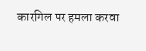कारगिल पर हमला करवा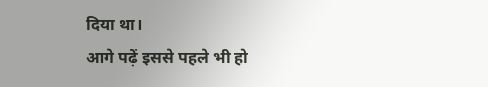दिया था।
आगे पढ़ें इससे पहले भी हो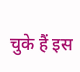चुके हैं इस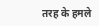तरह के हमले